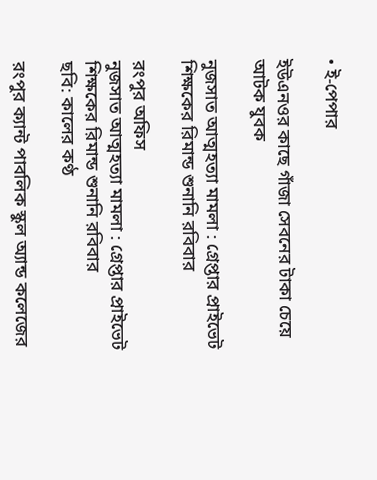• ই-পেপার

ইউএনওর কাছে গাঁজা সেবনের টাকা চেয়ে আটক যুবক

নুজসাত আত্মহত্যা মামলা : গ্রেপ্তার প্রাইভেট শিক্ষকের রিমান্ড শুনানি রবিবার

রংপুর অফিস
নুজসাত আত্মহত্যা মামলা : গ্রেপ্তার প্রাইভেট শিক্ষকের রিমান্ড শুনানি রবিবার
ছবি: কালের কণ্ঠ

রংপুর ক্যান্ট পাবলিক স্কুল অ্যান্ড কলেজের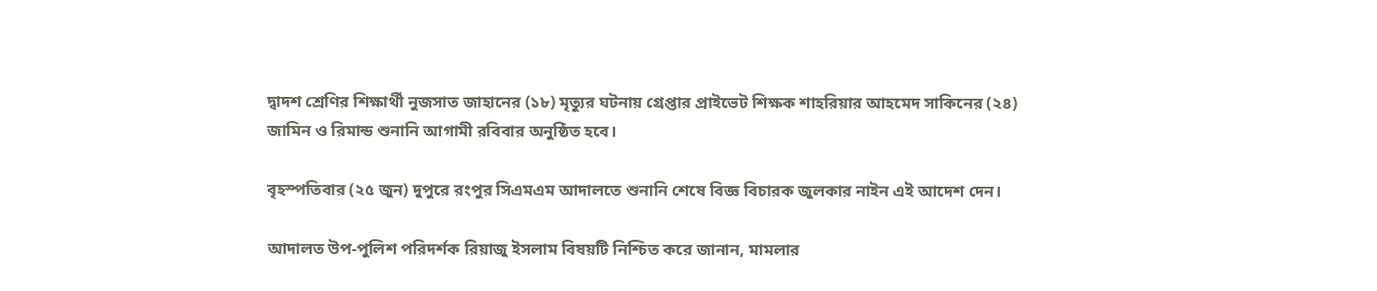দ্বাদশ শ্রেণির শিক্ষার্থী নুজসাত জাহানের (১৮) মৃত্যুর ঘটনায় গ্রেপ্তার প্রাইভেট শিক্ষক শাহরিয়ার আহমেদ সাকিনের (২৪) জামিন ও রিমান্ড শুনানি আগামী রবিবার অনুষ্ঠিত হবে।

বৃহস্পতিবার (২৫ জুন) দুপুরে রংপুর সিএমএম আদালতে শুনানি শেষে বিজ্ঞ বিচারক জুলকার নাইন এই আদেশ দেন।

আদালত উপ-পুলিশ পরিদর্শক রিয়াজু ইসলাম বিষয়টি নিশ্চিত করে জানান, মামলার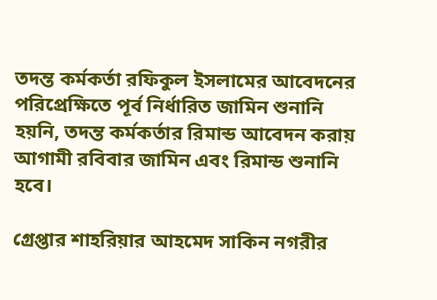তদন্ত কর্মকর্তা রফিকুল ইসলামের আবেদনের পরিপ্রেক্ষিতে পূর্ব নির্ধারিত জামিন শুনানি হয়নি, তদন্ত কর্মকর্তার রিমান্ড আবেদন করায় আগামী রবিবার জামিন এবং রিমান্ড শুনানি হবে।

গ্রেপ্তার শাহরিয়ার আহমেদ সাকিন নগরীর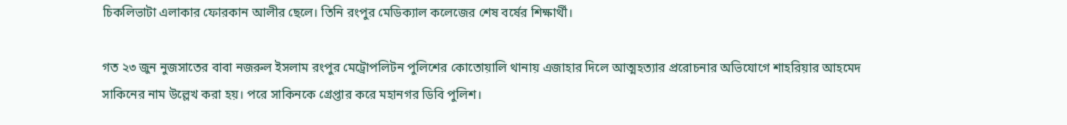চিকলিভাটা এলাকার ফোরকান আলীর ছেলে। তিনি রংপুর মেডিক্যাল কলেজের শেষ বর্ষের শিক্ষার্থী।

গত ২৩ জুন নুজসাতের বাবা নজরুল ইসলাম রংপুর মেট্রোপলিটন পুলিশের কোতোয়ালি থানায় এজাহার দিলে আত্মহত্যার প্ররোচনার অভিযোগে শাহরিয়ার আহমেদ সাকিনের নাম উল্লেখ করা হয়। পরে সাকিনকে গ্রেপ্তার করে মহানগর ডিবি পুলিশ।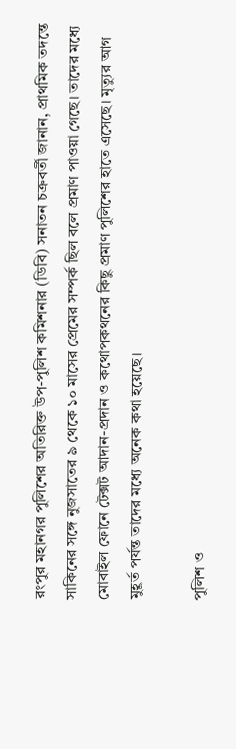রংপুর মহানগর পুলিশের অতিরিক্ত উপ-পুলিশ কমিশনার (ডিবি) সনাতন চক্রবর্তী জানান, প্রাথমিক তদন্তে সাকিনের সঙ্গে নুজসাতের ৯ থেকে ১০ মাসের প্রেমের সম্পর্ক ছিল বলে প্রমাণ পাওয়া গেছে। তাদের মধ্যে মোবাইল ফোনে টেক্সট আদান-প্রদান ও কথোপকথনের কিছু প্রমাণ পুলিশের হাতে এসেছে। মৃত্যুর আগ মুহূর্ত পর্যন্ত তাদের মধ্যে অনেক কথা হয়েছে।

পুলিশ ও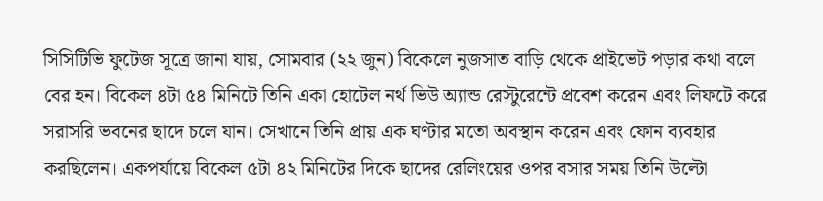সিসিটিভি ফুটেজ সূত্রে জানা যায়, সোমবার (২২ জুন) বিকেলে নুজসাত বাড়ি থেকে প্রাইভেট পড়ার কথা বলে বের হন। বিকেল ৪টা ৫৪ মিনিটে তিনি একা হোটেল নর্থ ভিউ অ্যান্ড রেস্টুরেন্টে প্রবেশ করেন এবং লিফটে করে সরাসরি ভবনের ছাদে চলে যান। সেখানে তিনি প্রায় এক ঘণ্টার মতো অবস্থান করেন এবং ফোন ব্যবহার করছিলেন। একপর্যায়ে বিকেল ৫টা ৪২ মিনিটের দিকে ছাদের রেলিংয়ের ওপর বসার সময় তিনি উল্টো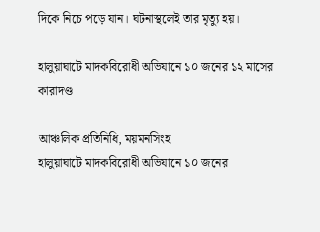দিকে নিচে পড়ে যান। ঘটনাস্থলেই তার মৃত্যু হয়।

হালুয়াঘাটে মাদকবিরোধী অভিযানে ১০ জনের ১২ মাসের কারাদণ্ড

আঞ্চলিক প্রতিনিধি, ময়মনসিংহ
হালুয়াঘাটে মাদকবিরোধী অভিযানে ১০ জনের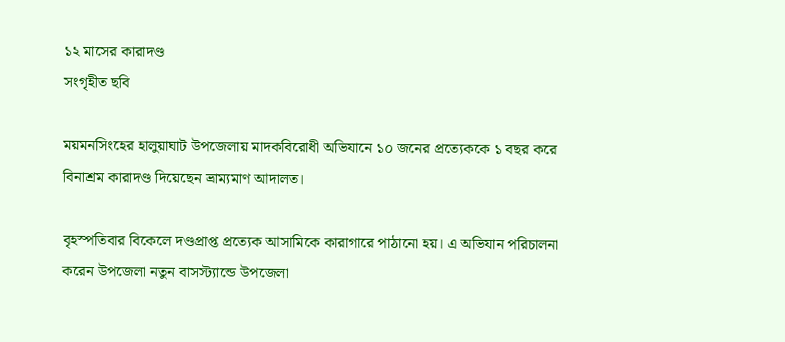১২ মাসের কারাদণ্ড
সংগৃহীত ছবি

ময়মনসিংহের হালুয়াঘাট উপজেলায় মাদকবিরোধী অভিযানে ১০ জনের প্রত্যেককে ১ বছর করে বিনাশ্রম কারাদণ্ড দিয়েছেন ভ্রাম্যমাণ আদালত।

বৃহস্পতিবার বিকেলে দণ্ডপ্রাপ্ত প্রত্যেক আসামিকে কারাগারে পাঠানো হয়। এ অভিযান পরিচালনা করেন উপজেলা নতুন বাসস্ট্যান্ডে উপজেলা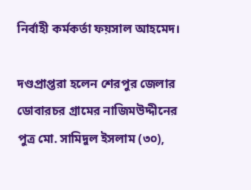নির্বাহী কর্মকর্তা ফয়সাল আহমেদ।

দণ্ডপ্রাপ্তরা হলেন শেরপুর জেলার ডোবারচর গ্রামের নাজিমউদ্দীনের পুত্র মো. সামিদুল ইসলাম (৩০),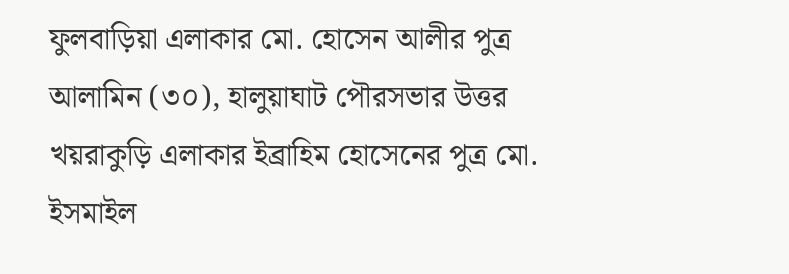ফুলবাড়িয়া এলাকার মো. হোসেন আলীর পুত্র আলামিন (৩০), হালুয়াঘাট পৌরসভার উত্তর খয়রাকুড়ি এলাকার ইব্রাহিম হোসেনের পুত্র মো. ইসমাইল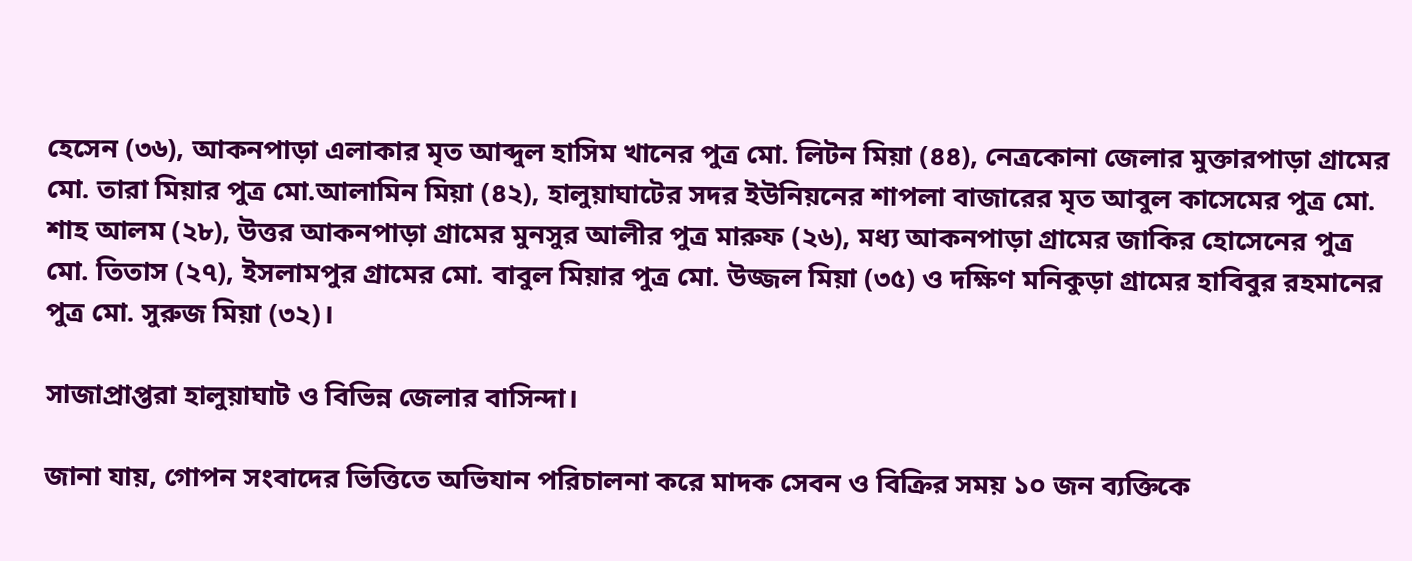হেসেন (৩৬), আকনপাড়া এলাকার মৃত আব্দুল হাসিম খানের পুত্র মো. লিটন মিয়া (৪৪), নেত্রকোনা জেলার মুক্তারপাড়া গ্রামের মো. তারা মিয়ার পুত্র মো.আলামিন মিয়া (৪২), হালুয়াঘাটের সদর ইউনিয়নের শাপলা বাজারের মৃত আবুল কাসেমের পুত্র মো. শাহ আলম (২৮), উত্তর আকনপাড়া গ্রামের মুনসুর আলীর পুত্র মারুফ (২৬), মধ্য আকনপাড়া গ্রামের জাকির হোসেনের পুত্র মো. তিতাস (২৭), ইসলামপুর গ্রামের মো. বাবুল মিয়ার পুত্র মো. উজ্জল মিয়া (৩৫) ও দক্ষিণ মনিকুড়া গ্রামের হাবিবুর রহমানের পুত্র মো. সুরুজ মিয়া (৩২)।

সাজাপ্রাপ্তরা হালুয়াঘাট ও বিভিন্ন জেলার বাসিন্দা।

জানা যায়, গোপন সংবাদের ভিত্তিতে অভিযান পরিচালনা করে মাদক সেবন ও বিক্রির সময় ১০ জন ব্যক্তিকে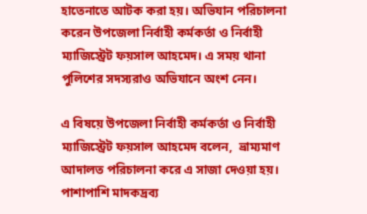হাতেনাতে আটক করা হয়। অভিযান পরিচালনা করেন উপজেলা নির্বাহী কর্মকর্তা ও নির্বাহী ম্যাজিস্ট্রেট ফয়সাল আহমেদ। এ সময় থানা পুলিশের সদস্যরাও অভিযানে অংশ নেন।

এ বিষয়ে উপজেলা নির্বাহী কর্মকর্তা ও নির্বাহী ম্যাজিস্ট্রেট ফয়সাল আহমেদ বলেন,  ভ্রাম্যমাণ আদালত পরিচালনা করে এ সাজা দেওয়া হয়। পাশাপাশি মাদকদ্রব্য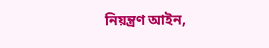নিয়ন্ত্রণ আইন,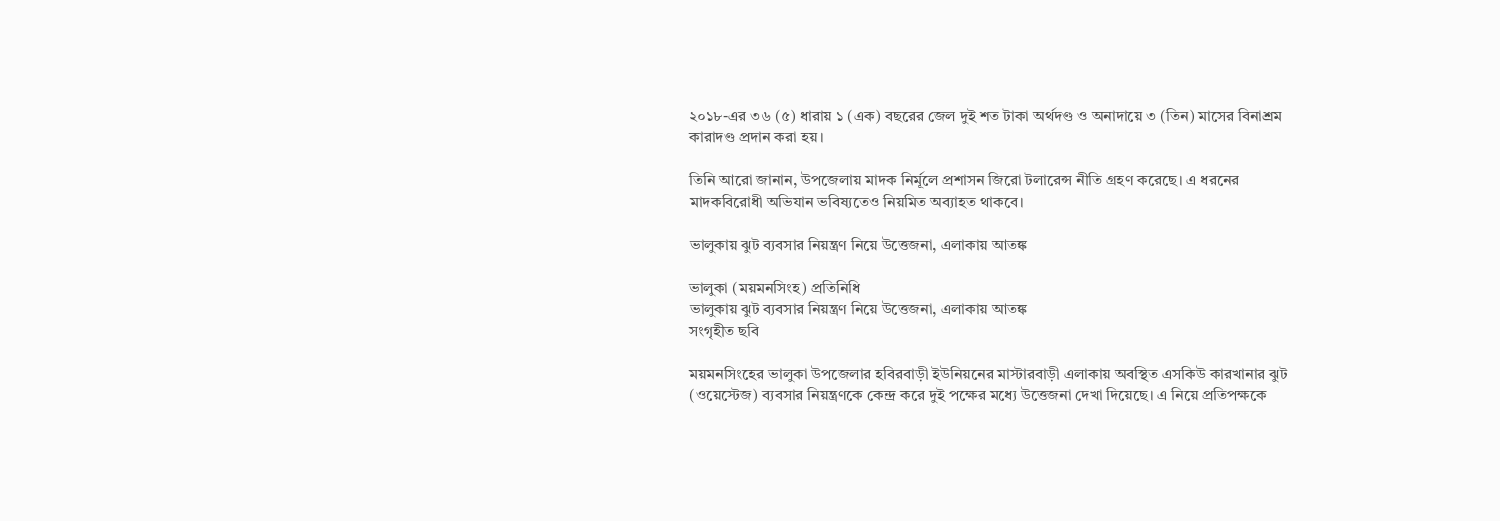২০১৮-এর ৩৬ (৫) ধারায় ১ (এক) বছরের জেল দুই শত টাকা অর্থদণ্ড ও অনাদায়ে ৩ (তিন) মাসের বিনাশ্রম কারাদণ্ড প্রদান করা হয়।

তিনি আরো জানান, উপজেলায় মাদক নির্মূলে প্রশাসন জিরো টলারেন্স নীতি গ্রহণ করেছে। এ ধরনের মাদকবিরোধী অভিযান ভবিষ্যতেও নিয়মিত অব্যাহত থাকবে।

ভালুকায় ঝুট ব্যবসার নিয়ন্ত্রণ নিয়ে উত্তেজনা, এলাকায় আতঙ্ক

ভালুকা (ময়মনসিংহ) প্রতিনিধি
ভালুকায় ঝুট ব্যবসার নিয়ন্ত্রণ নিয়ে উত্তেজনা, এলাকায় আতঙ্ক
সংগৃহীত ছবি

ময়মনসিংহের ভালুকা উপজেলার হবিরবাড়ী ইউনিয়নের মাস্টারবাড়ী এলাকায় অবস্থিত এসকিউ কারখানার ঝুট (ওয়েস্টেজ) ব্যবসার নিয়ন্ত্রণকে কেন্দ্র করে দুই পক্ষের মধ্যে উত্তেজনা দেখা দিয়েছে। এ নিয়ে প্রতিপক্ষকে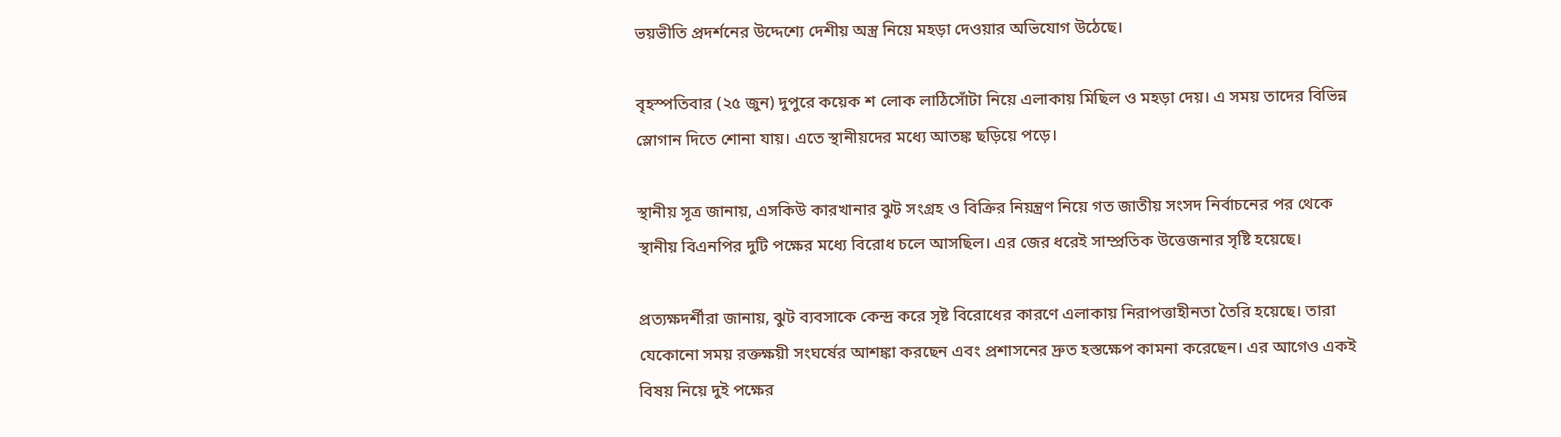ভয়ভীতি প্রদর্শনের উদ্দেশ্যে দেশীয় অস্ত্র নিয়ে মহড়া দেওয়ার অভিযোগ উঠেছে।

বৃহস্পতিবার (২৫ জুন) দুপুরে কয়েক শ লোক লাঠিসোঁটা নিয়ে এলাকায় মিছিল ও মহড়া দেয়। এ সময় তাদের বিভিন্ন স্লোগান দিতে শোনা যায়। এতে স্থানীয়দের মধ্যে আতঙ্ক ছড়িয়ে পড়ে।

স্থানীয় সূত্র জানায়, এসকিউ কারখানার ঝুট সংগ্রহ ও বিক্রির নিয়ন্ত্রণ নিয়ে গত জাতীয় সংসদ নির্বাচনের পর থেকে স্থানীয় বিএনপির দুটি পক্ষের মধ্যে বিরোধ চলে আসছিল। এর জের ধরেই সাম্প্রতিক উত্তেজনার সৃষ্টি হয়েছে।

প্রত্যক্ষদর্শীরা জানায়, ঝুট ব্যবসাকে কেন্দ্র করে সৃষ্ট বিরোধের কারণে এলাকায় নিরাপত্তাহীনতা তৈরি হয়েছে। তারা যেকোনো সময় রক্তক্ষয়ী সংঘর্ষের আশঙ্কা করছেন এবং প্রশাসনের দ্রুত হস্তক্ষেপ কামনা করেছেন। এর আগেও একই বিষয় নিয়ে দুই পক্ষের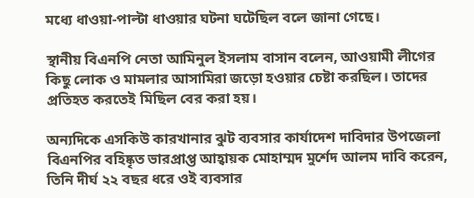মধ্যে ধাওয়া-পাল্টা ধাওয়ার ঘটনা ঘটেছিল বলে জানা গেছে।

স্থানীয় বিএনপি নেতা আমিনুল ইসলাম বাসান বলেন, আওয়ামী লীগের কিছু লোক ও মামলার আসামিরা জড়ো হওয়ার চেষ্টা করছিল। তাদের প্রতিহত করতেই মিছিল বের করা হয়।

অন্যদিকে এসকিউ কারখানার ঝুট ব্যবসার কার্যাদেশ দাবিদার উপজেলা বিএনপির বহিষ্কৃত ভারপ্রাপ্ত আহ্বায়ক মোহাম্মদ মুর্শেদ আলম দাবি করেন, তিনি দীর্ঘ ২২ বছর ধরে ওই ব্যবসার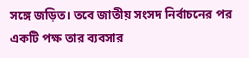সঙ্গে জড়িত। তবে জাতীয় সংসদ নির্বাচনের পর একটি পক্ষ তার ব্যবসার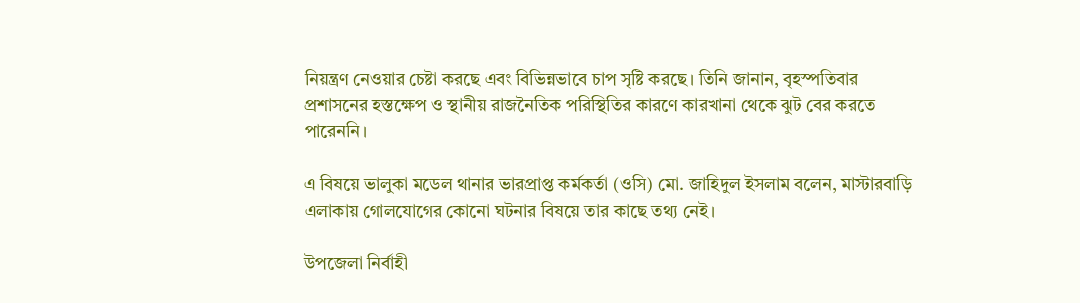নিয়ন্ত্রণ নেওয়ার চেষ্টা করছে এবং বিভিন্নভাবে চাপ সৃষ্টি করছে। তিনি জানান, বৃহস্পতিবার প্রশাসনের হস্তক্ষেপ ও স্থানীয় রাজনৈতিক পরিস্থিতির কারণে কারখানা থেকে ঝুট বের করতে পারেননি।

এ বিষয়ে ভালুকা মডেল থানার ভারপ্রাপ্ত কর্মকর্তা (ওসি) মো. জাহিদুল ইসলাম বলেন, মাস্টারবাড়ি এলাকায় গোলযোগের কোনো ঘটনার বিষয়ে তার কাছে তথ্য নেই।

উপজেলা নির্বাহী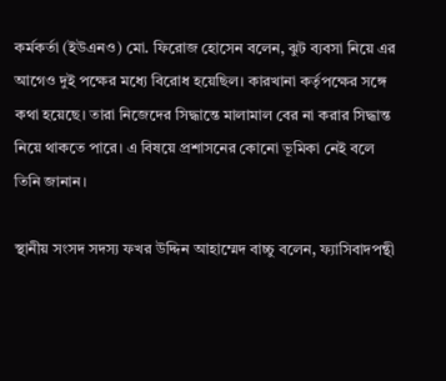কর্মকর্তা (ইউএনও) মো. ফিরোজ হোসেন বলেন, ঝুট ব্যবসা নিয়ে এর আগেও দুই পক্ষের মধ্যে বিরোধ হয়েছিল। কারখানা কর্তৃপক্ষের সঙ্গে কথা হয়েছে। তারা নিজেদের সিদ্ধান্তে মালামাল বের না করার সিদ্ধান্ত নিয়ে থাকতে পারে। এ বিষয়ে প্রশাসনের কোনো ভূমিকা নেই বলে তিনি জানান।

স্থানীয় সংসদ সদস্য ফখর উদ্দিন আহাম্মেদ বাচ্চু বলেন, ফ্যাসিবাদপন্থী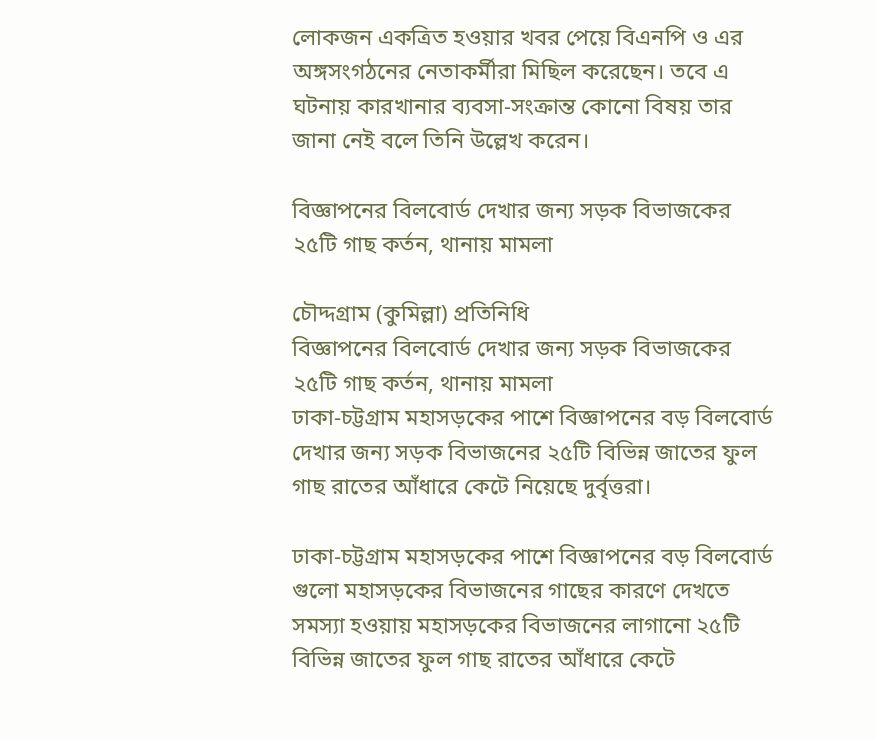লোকজন একত্রিত হওয়ার খবর পেয়ে বিএনপি ও এর অঙ্গসংগঠনের নেতাকর্মীরা মিছিল করেছেন। তবে এ ঘটনায় কারখানার ব্যবসা-সংক্রান্ত কোনো বিষয় তার জানা নেই বলে তিনি উল্লেখ করেন।

বিজ্ঞাপনের বিলবোর্ড দেখার জন্য সড়ক বিভাজকের ২৫টি গাছ কর্তন, থানায় মামলা

চৌদ্দগ্রাম (কুমিল্লা) প্রতিনিধি
বিজ্ঞাপনের বিলবোর্ড দেখার জন্য সড়ক বিভাজকের ২৫টি গাছ কর্তন, থানায় মামলা
ঢাকা-চট্টগ্রাম মহাসড়কের পাশে বিজ্ঞাপনের বড় বিলবোর্ড দেখার জন্য সড়ক বিভাজনের ২৫টি বিভিন্ন জাতের ফুল গাছ রাতের আঁধারে কেটে নিয়েছে দুর্বৃত্তরা।

ঢাকা-চট্টগ্রাম মহাসড়কের পাশে বিজ্ঞাপনের বড় বিলবোর্ড গুলো মহাসড়কের বিভাজনের গাছের কারণে দেখতে সমস্যা হওয়ায় মহাসড়কের বিভাজনের লাগানো ২৫টি বিভিন্ন জাতের ফুল গাছ রাতের আঁধারে কেটে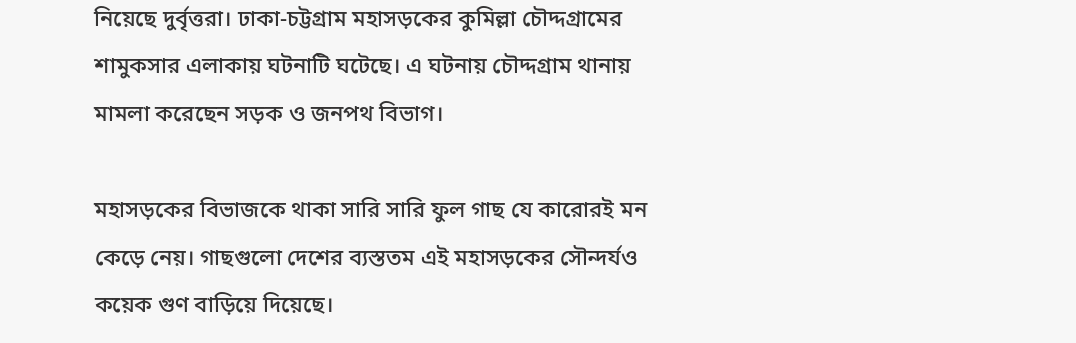নিয়েছে দুর্বৃত্তরা। ঢাকা-চট্টগ্রাম মহাসড়কের কুমিল্লা চৌদ্দগ্রামের শামুকসার এলাকায় ঘটনাটি ঘটেছে। এ ঘটনায় চৌদ্দগ্রাম থানায় মামলা করেছেন সড়ক ও জনপথ বিভাগ।

মহাসড়কের বিভাজকে থাকা সারি সারি ফুল গাছ যে কারোরই মন কেড়ে নেয়। গাছগুলো দেশের ব্যস্ততম এই মহাসড়কের সৌন্দর্যও কয়েক গুণ বাড়িয়ে দিয়েছে।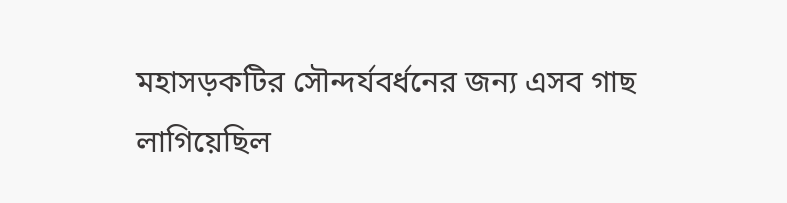মহাসড়কটির সৌন্দর্যবর্ধনের জন্য এসব গাছ লাগিয়েছিল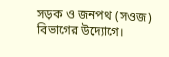সড়ক ও জনপথ (সওজ) বিভাগের উদ্যোগে।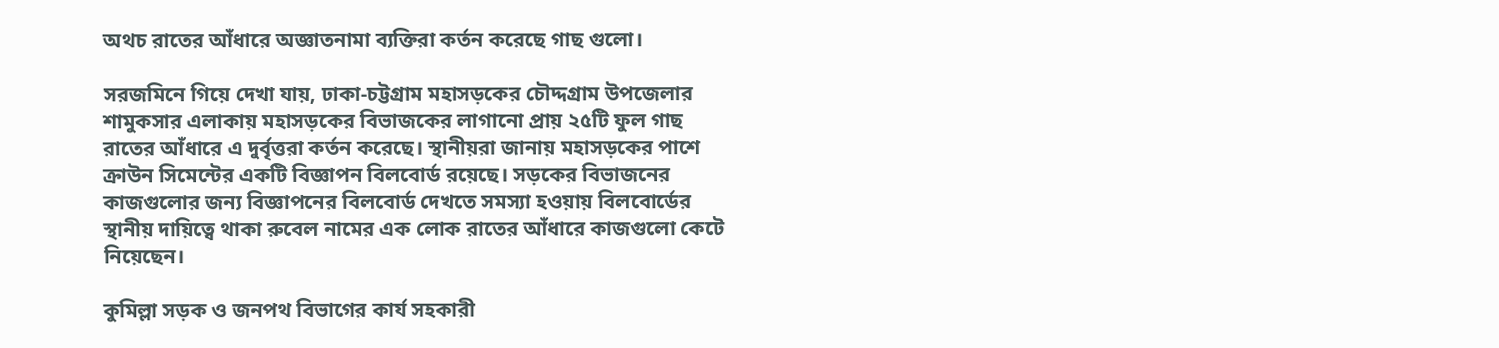অথচ রাতের আঁধারে অজ্ঞাতনামা ব্যক্তিরা কর্তন করেছে গাছ গুলো।

সরজমিনে গিয়ে দেখা যায়, ঢাকা-চট্টগ্রাম মহাসড়কের চৌদ্দগ্রাম উপজেলার শামুকসার এলাকায় মহাসড়কের বিভাজকের লাগানো প্রায় ২৫টি ফুল গাছ রাতের আঁধারে এ দুর্বৃত্তরা কর্তন করেছে। স্থানীয়রা জানায় মহাসড়কের পাশে ক্রাউন সিমেন্টের একটি বিজ্ঞাপন বিলবোর্ড রয়েছে। সড়কের বিভাজনের কাজগুলোর জন্য বিজ্ঞাপনের বিলবোর্ড দেখতে সমস্যা হওয়ায় বিলবোর্ডের স্থানীয় দায়িত্বে থাকা রুবেল নামের এক লোক রাতের আঁধারে কাজগুলো কেটে নিয়েছেন।

কুমিল্লা সড়ক ও জনপথ বিভাগের কার্য সহকারী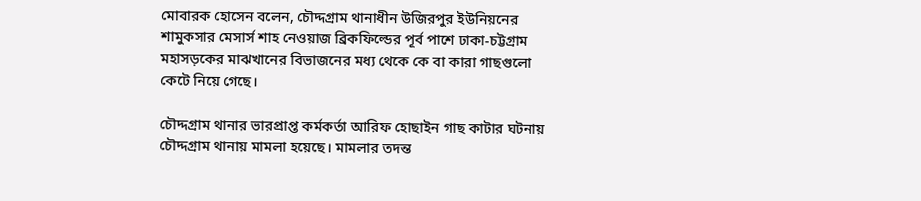মোবারক হোসেন বলেন, চৌদ্দগ্রাম থানাধীন উজিরপুর ইউনিয়নের শামুকসার মেসার্স শাহ নেওয়াজ ব্রিকফিল্ডের পূর্ব পাশে ঢাকা-চট্টগ্রাম মহাসড়কের মাঝখানের বিভাজনের মধ্য থেকে কে বা কারা গাছগুলো কেটে নিয়ে গেছে।

চৌদ্দগ্রাম থানার ভারপ্রাপ্ত কর্মকর্তা আরিফ হোছাইন গাছ কাটার ঘটনায় চৌদ্দগ্রাম থানায় মামলা হয়েছে। মামলার তদন্ত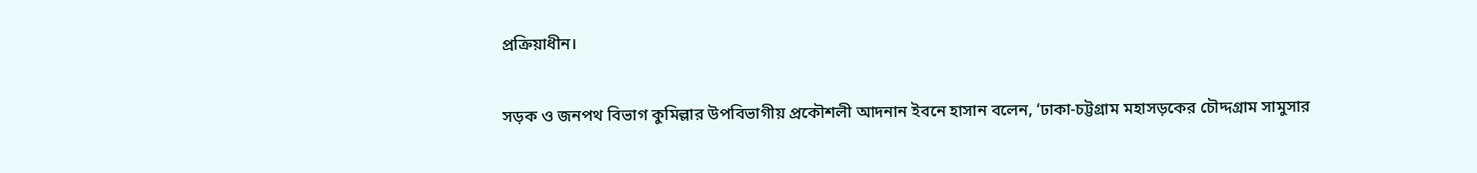প্রক্রিয়াধীন।

সড়ক ও জনপথ বিভাগ কুমিল্লার উপবিভাগীয় প্রকৌশলী আদনান ইবনে হাসান বলেন, ‘ঢাকা-চট্টগ্রাম মহাসড়কের চৌদ্দগ্রাম সামুসার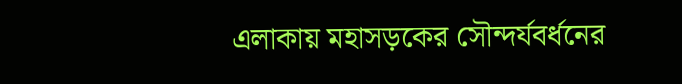এলাকায় মহাসড়কের সৌন্দর্যবর্ধনের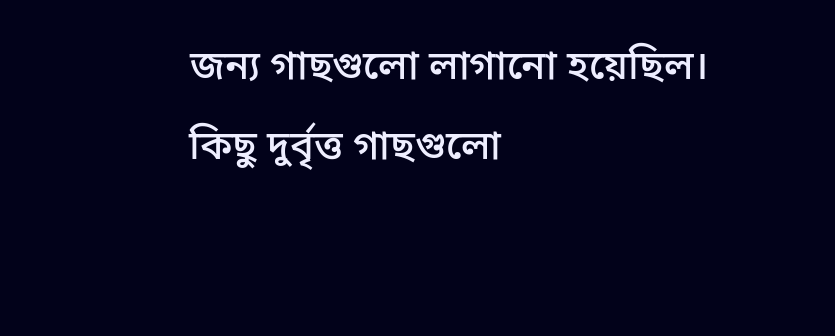জন্য গাছগুলো লাগানো হয়েছিল। কিছু দুর্বৃত্ত গাছগুলো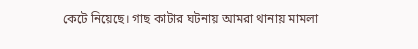কেটে নিয়েছে। গাছ কাটার ঘটনায় আমরা থানায় মামলা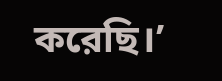করেছি।‌’